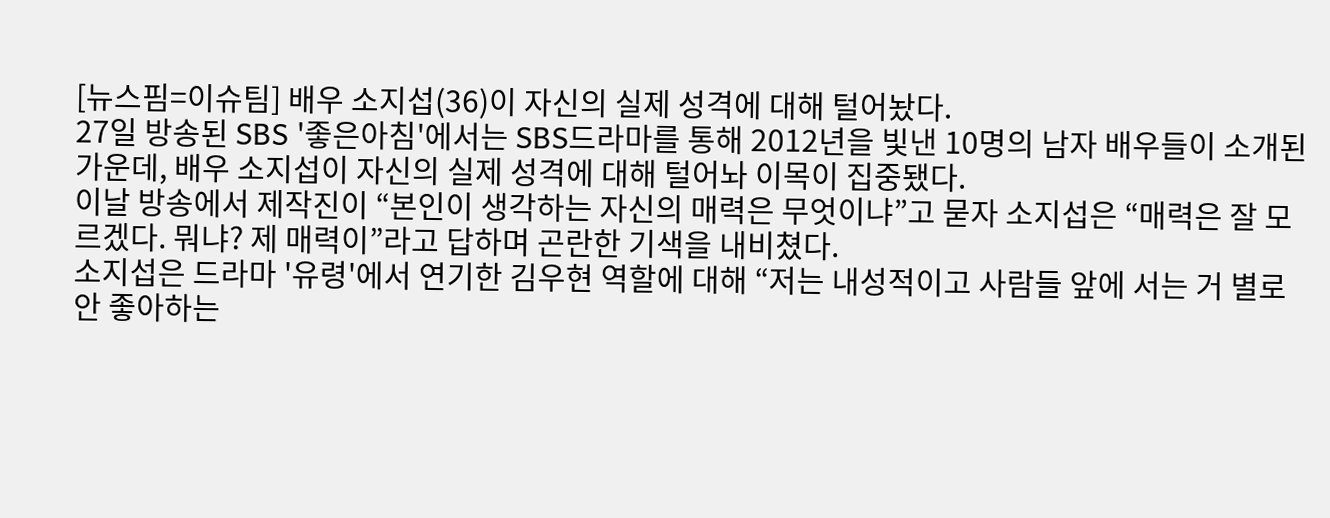[뉴스핌=이슈팀] 배우 소지섭(36)이 자신의 실제 성격에 대해 털어놨다.
27일 방송된 SBS '좋은아침'에서는 SBS드라마를 통해 2012년을 빛낸 10명의 남자 배우들이 소개된 가운데, 배우 소지섭이 자신의 실제 성격에 대해 털어놔 이목이 집중됐다.
이날 방송에서 제작진이 “본인이 생각하는 자신의 매력은 무엇이냐”고 묻자 소지섭은 “매력은 잘 모르겠다. 뭐냐? 제 매력이”라고 답하며 곤란한 기색을 내비쳤다.
소지섭은 드라마 '유령'에서 연기한 김우현 역할에 대해 “저는 내성적이고 사람들 앞에 서는 거 별로 안 좋아하는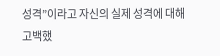성격”이라고 자신의 실제 성격에 대해 고백했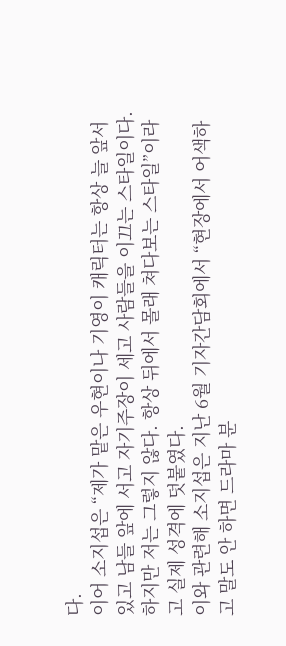다.
이어 소지섭은 “제가 맡은 우현이나 기영이 캐릭터는 항상 늘 앞서 있고 남들 앞에 서고 자기주장이 세고 사람들을 이끄는 스타일이다. 하지만 저는 그렇지 않다. 항상 뒤에서 몰래 쳐다보는 스타일”이라고 실제 성격에 덧붙였다.
이와 관련해 소지섭은 지난 6월 기자간담회에서 “현장에서 어색하고 말도 안 하면 드라마 분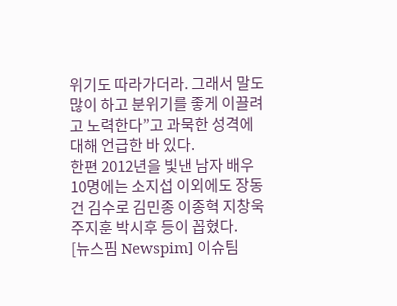위기도 따라가더라. 그래서 말도 많이 하고 분위기를 좋게 이끌려고 노력한다”고 과묵한 성격에 대해 언급한 바 있다.
한편 2012년을 빛낸 남자 배우 10명에는 소지섭 이외에도 장동건 김수로 김민종 이종혁 지창욱 주지훈 박시후 등이 꼽혔다.
[뉴스핌 Newspim] 이슈팀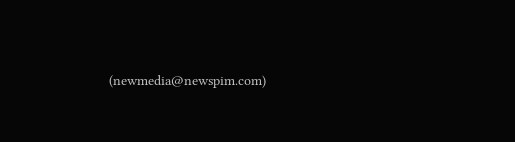(newmedia@newspim.com)